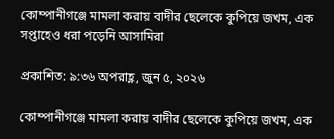কোম্পানীগঞ্জে মামলা করায় বাদীর ছেলেকে কুপিয়ে জখম, এক সপ্তাহেও ধরা পড়েনি আসামিরা

প্রকাশিত: ৯:৩৬ অপরাহ্ণ, জুন ৫, ২০২৬

কোম্পানীগঞ্জে মামলা করায় বাদীর ছেলেকে কুপিয়ে জখম, এক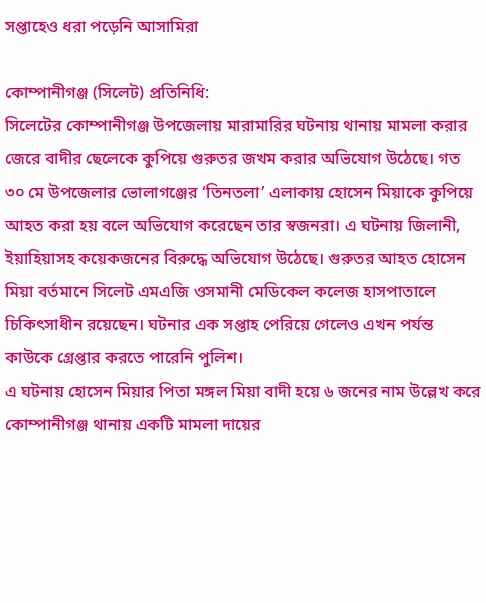সপ্তাহেও ধরা পড়েনি আসামিরা

কোম্পানীগঞ্জ (সিলেট) প্রতিনিধি:
সিলেটের কোম্পানীগঞ্জ উপজেলায় মারামারির ঘটনায় থানায় মামলা করার জেরে বাদীর ছেলেকে কুপিয়ে গুরুতর জখম করার অভিযোগ উঠেছে। গত ৩০ মে উপজেলার ভোলাগঞ্জের ‘তিনতলা’ এলাকায় হোসেন মিয়াকে কুপিয়ে আহত করা হয় বলে অভিযোগ করেছেন তার স্বজনরা। এ ঘটনায় জিলানী, ইয়াহিয়াসহ কয়েকজনের বিরুদ্ধে অভিযোগ উঠেছে। গুরুতর আহত হোসেন মিয়া বর্তমানে সিলেট এমএজি ওসমানী মেডিকেল কলেজ হাসপাতালে চিকিৎসাধীন রয়েছেন। ঘটনার এক সপ্তাহ পেরিয়ে গেলেও এখন পর্যন্ত কাউকে গ্রেপ্তার করতে পারেনি পুলিশ।
এ ঘটনায় হোসেন মিয়ার পিতা মঙ্গল মিয়া বাদী হয়ে ৬ জনের নাম উল্লেখ করে কোম্পানীগঞ্জ থানায় একটি মামলা দায়ের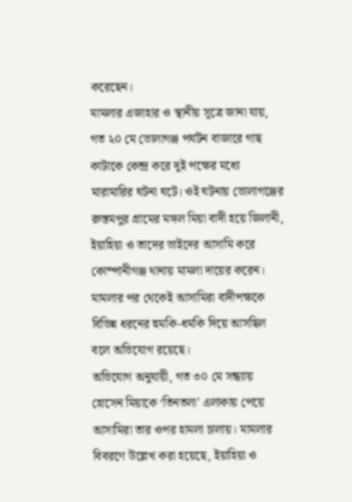করেছেন।
মামলার এজাহার ও স্থানীয় সূত্রে জানা যায়, গত ২০ মে ভোলাগঞ্জ পর্যটন বাজারে গাছ কাটাকে কেন্দ্র করে দুই পক্ষের মধ্যে মারামারির ঘটনা ঘটে। ওই ঘটনায় ভোলাগঞ্জের রুস্তমপুর গ্রামের মঙ্গল মিয়া বাদী হয়ে জিলানী, ইয়াহিয়া ও তাদের ভাইদের আসামি করে কোম্পানীগঞ্জ থানায় মামলা দায়ের করেন। মামলার পর থেকেই আসামিরা বাদীপক্ষকে বিভিন্ন ধরনের হুমকি-ধমকি দিয়ে আসছিল বলে অভিযোগ রয়েছে।
অভিযোগ অনুযায়ী, গত ৩০ মে সন্ধ্যায় হোসেন মিয়াকে ‘তিনতলা’ এলাকায় পেয়ে আসামিরা তার ওপর হামলা চালায়। মামলার বিবরণে উল্লেখ করা হয়েছে, ইয়াহিয়া ও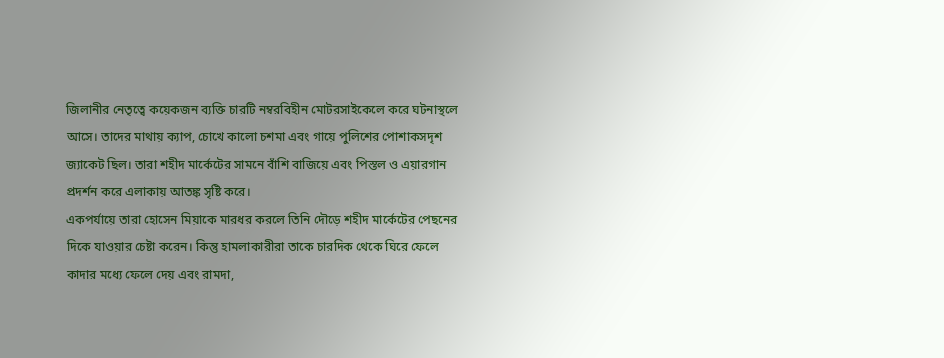জিলানীর নেতৃত্বে কয়েকজন ব্যক্তি চারটি নম্বরবিহীন মোটরসাইকেলে করে ঘটনাস্থলে আসে। তাদের মাথায় ক্যাপ, চোখে কালো চশমা এবং গায়ে পুলিশের পোশাকসদৃশ জ্যাকেট ছিল। তারা শহীদ মার্কেটের সামনে বাঁশি বাজিয়ে এবং পিস্তল ও এয়ারগান প্রদর্শন করে এলাকায় আতঙ্ক সৃষ্টি করে।
একপর্যায়ে তারা হোসেন মিয়াকে মারধর করলে তিনি দৌড়ে শহীদ মার্কেটের পেছনের দিকে যাওয়ার চেষ্টা করেন। কিন্তু হামলাকারীরা তাকে চারদিক থেকে ঘিরে ফেলে কাদার মধ্যে ফেলে দেয় এবং রামদা,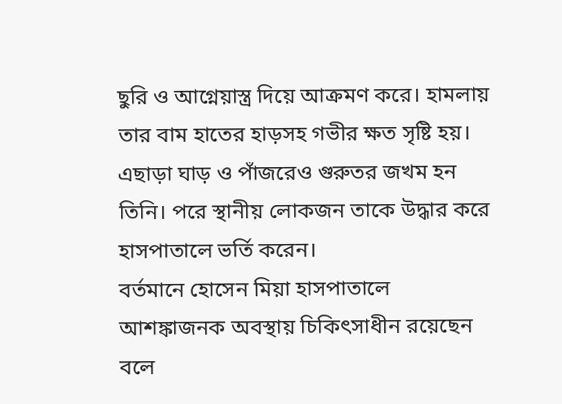ছুরি ও আগ্নেয়াস্ত্র দিয়ে আক্রমণ করে। হামলায় তার বাম হাতের হাড়সহ গভীর ক্ষত সৃষ্টি হয়। এছাড়া ঘাড় ও পাঁজরেও গুরুতর জখম হন তিনি। পরে স্থানীয় লোকজন তাকে উদ্ধার করে হাসপাতালে ভর্তি করেন।
বর্তমানে হোসেন মিয়া হাসপাতালে আশঙ্কাজনক অবস্থায় চিকিৎসাধীন রয়েছেন বলে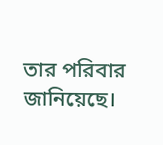তার পরিবার জানিয়েছে।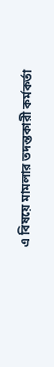এ বিষয়ে মামলার তদন্তকারী কর্মকর্তা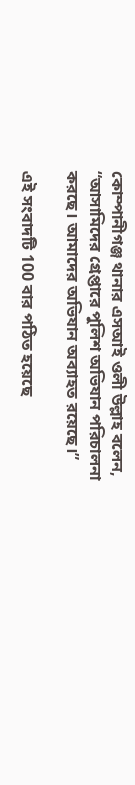কোম্পানীগঞ্জ থানার এসআই ওলী উল্লাহ বলেন, “আসামিদের গ্রেপ্তারে পুলিশ অভিযান পরিচালনা করছে। আমাদের অভিযান অব্যাহত রয়েছে।”

এই সংবাদটি 100 বার পঠিত হয়েছে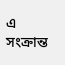এ সংক্রান্ত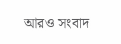আরও সংবাদ